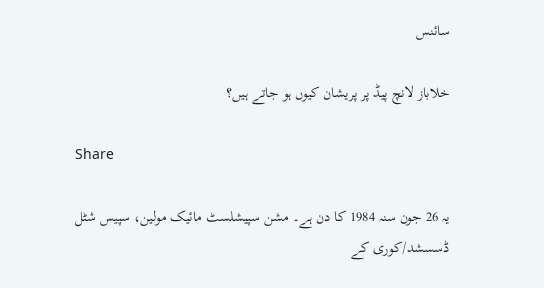سائنس

خلاباز لانچ پیڈ پر پریشان کیوں ہو جاتے ہیں؟

Share

یہ 26 جون سنہ 1984 کا دن ہے۔ مشن سپیشلسٹ مائیک مولین، سپیس شٹل ڈسسشد/کوری کے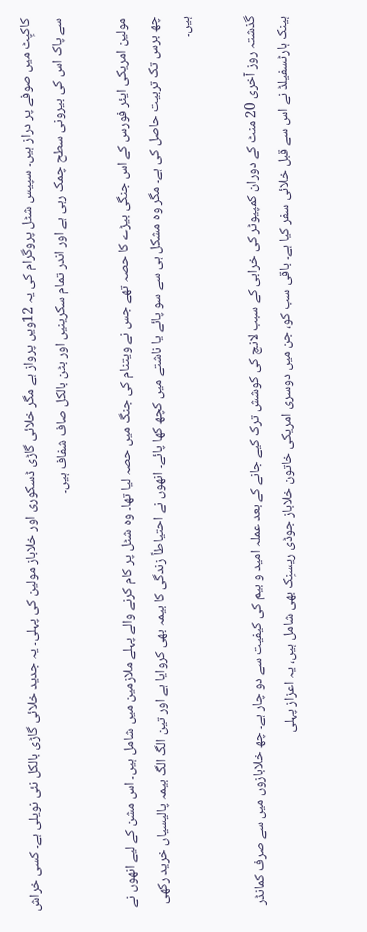کاکپِٹ میں صوفے پر دراز ہیں۔ سپیس شٹل پروگرام کی یہ 12ویں پرواز ہے مگر خلائی گاڑی ڈسکوری اور خلاباز مولین کی پہلی۔ یہ جدید خلائی گاڑی بالکل نئی نویلی ہے۔ کسی خراش سے پاک اس کی بیرونی سطح چمک رہی ہے اور اندر تمام سکرینیں اور بٹن بالکل صاف شفاف ہیں۔

مولین امریکی ایئر فورس کے اس جنگی بیڑے کا حصہ تھے جس نے ویتنام کی جنگ میں حصہ لیا تھا۔ وہ شٹل پر کام کرنے والے پہلے ملازمین میں شامل ہیں۔ اس مشن کے لیے انھوں نے چھ برس تک تربیت حاصل کی ہے۔ مگر وہ مشکل ہی سے سو پائے یا ناشتے میں کچھ کھا پائے۔ انھوں نے احتیاطاً زندگی کا بیمہ بھی کروایا ہے اور تین الگ الگ بیمہ پالیسیاں خرید رکھی ہیں۔

گذشتہ روز آخری 20 منٹ کے دوران کمپیوٹر کی خرابی کے سبب لانچ کی کوشش ترک کیے جانے کے بعد عملہ امید و بیم کی کیفیت سے دو چار ہے۔ چھ خلابازوں میں سے صرف کمانڈر ہینک ہارٹسفیلڈ نے اس سے قبل خلائی سفر کیا ہے۔ باقی سب کو، جن میں دوسری امریکی خاتون خلاباز جوڈی ریسنِک بھی شامل ہیں، یہ اعزاز پہلی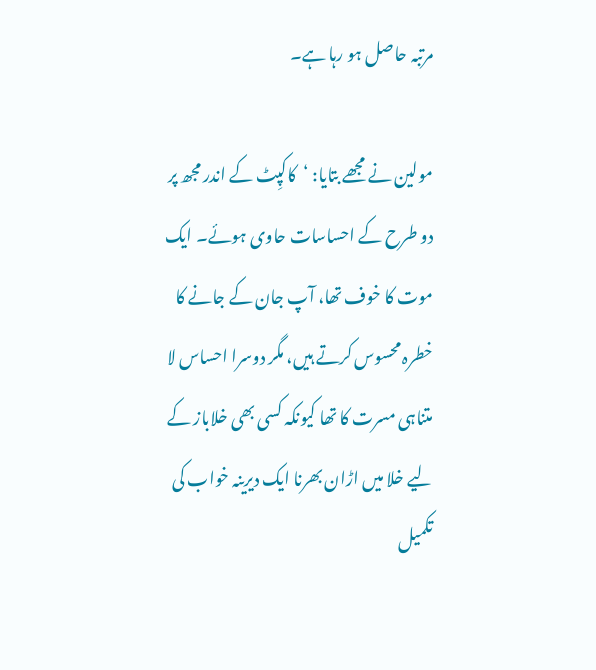مرتبہ حاصل ہو رہا ہے۔

مولین نے مجھے بتایا: ‘کاکپِٹ کے اندر مجھ پر دو طرح کے احساسات حاوی ہوئے۔ ایک موت کا خوف تھا، آپ جان کے جانے کا خطرہ محسوس کرتے ہیں، مگر دوسرا احساس لا متناہی مسرت کا تھا کیونکہ کسی بھی خلاباز کے لیے خلا میں اڑان بھرنا ایک دیرینہ خواب کی تکمیل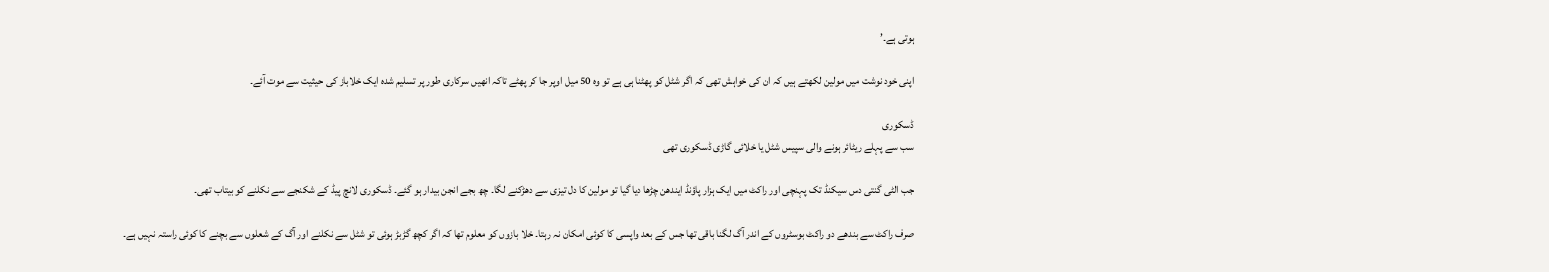ہوتی ہے۔’

اپنی خود نوشت میں مولین لکھتے ہیں کہ ان کی خواہش تھی کہ اگر شٹل کو پھٹنا ہی ہے تو وہ 50 میل اوپر جا کر پھٹے تاکہ انھیں سرکاری طور پر تسلیم شدہ ایک خلاباز کی حیثیت سے موت آئے۔

ڈسکوری
سب سے پہلے ریٹائر ہونے والی سپیس شٹل یا خلائی گاڑی ڈسکوری تھی

جب الٹی گنتی دس سیکنڈ تک پہنچی اور راکٹ میں ایک ہزار پاؤنڈ ایندھن چڑھا دیا گیا تو مولین کا دل تیزی سے دھڑکنے لگا۔ چھ بجے انجن بیدار ہو گئے۔ ڈسکوری لانچ پیڈ کے شکنجے سے نکلنے کو بیتاب تھی۔

صرف راکٹ سے بندھے دو راکٹ بوسٹروں کے اندر آگ لگنا باقی تھا جس کے بعد واپسی کا کوئی امکان نہ رہتا۔ خلا بازوں کو معلوم تھا کہ اگر کچھ گڑبڑ ہوئی تو شٹل سے نکلنے اور آگ کے شعلوں سے بچنے کا کوئی راستہ نہیں ہے۔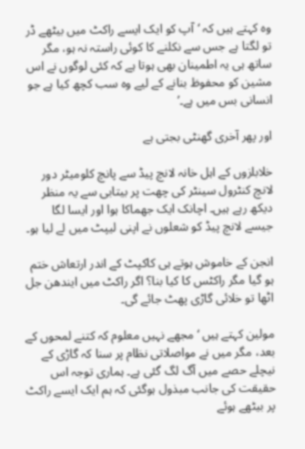وہ کہتے ہیں کہ ‘آپ کو ایک ایسے راکٹ میں بیٹھے ڈر تو لگتا ہے جس سے نکلنے کا کوئی راستہ نہ ہو، مگر ساتھ ہی یہ اطمینان بھی ہوتا ہے کہ کئی لوگوں نے اس مشین کو محفوظ بنانے کے لیے وہ سب کچھ کیا ہے جو انسانی بس میں ہے۔’

اور پھر آخری گھنٹی بجتی ہے

خلابا‍‍‍زوں کے اہل خانہ لانچ پیڈ سے پانچ کلومیٹر دور لانچ کنٹرول سینٹر کی چھت پر بیتابی سے یہ منظر دیکھ رہے ہیں۔ اچانک ایک جھماکا ہوا اور ایسا لگا جیسے لانچ پیڈ کو شعلوں نے اپنی لیپٹ میں لے لیا ہو۔

انجن کے خاموش ہوتے ہی کاکپٹ کے اندر ارتعاش ختم ہو گیا مگر راکٹس کا کیا بنا؟ اگر راکٹ میں ایندھن جل اٹھا تو خلائی گاڑی پھٹ جائے گی۔

مولین کہتے ہیں ‘مجھے نہیں معلوم کہ کتنے لمحوں کے بعد، مگر میں نے مواصلاتی نظام پر سنا کہ گاڑی کے نیچلے حصے میں آگ لگ گئی ہے۔ ہماری توجہ اس حقیقت کی جانب مبذول ہوگئی کہ ہم ایک ایسے راکٹ پر بیٹھے ہوئے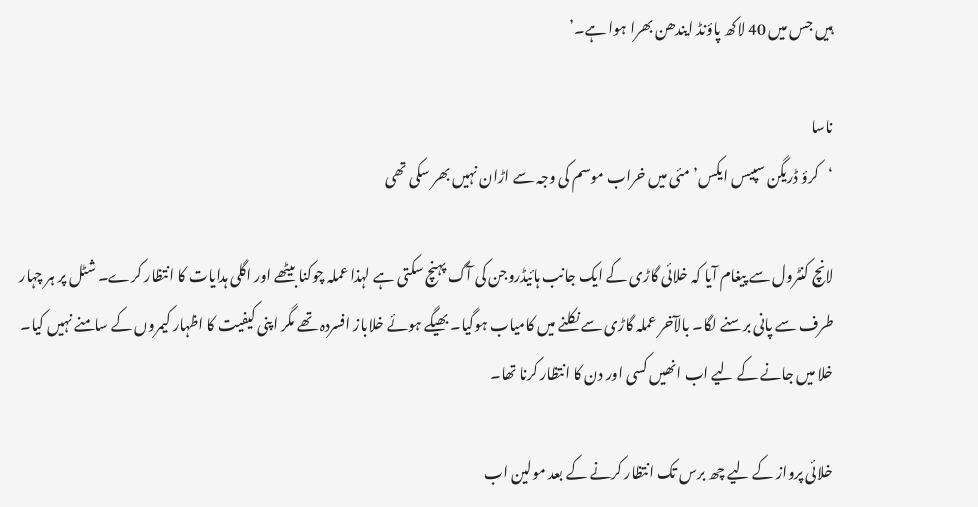ہیں جس میں 40 لاکھ پاؤنڈ ایندھن بھرا ہوا ہے۔’

ناسا
‘کرؤ ڈریگن سپیس ایکس’ مئی میں خراب موسم کی وجہ سے اڑان نہیں بھر سکی تھی

لانچ کنٹرول سے پیغام آیا کہ خلائی گاڑی کے ایک جانب ہائیڈروجن کی آگ پہنچ سکتی ہے لہذا عملہ چوکنا بیٹھے اور اگلی ہدایات کا انتظار کرے۔ شٹل پر ہر چہار طرف سے پانی برسنے لگا۔ بالآخر عملہ گاڑی سے نکلنے میں کامیاب ہوگیا۔ بھیگے ہوئے خلاباز افسردہ تھے مگر اپنی کیفیت کا اظہار کیمروں کے سامنے نہیں کیا۔ خلا میں جانے کے لیے اب انھیں کسی اور دن کا انتظار کرنا تھا۔

خلائی پرواز کے لیے چھ برس تک انتظار کرنے کے بعد مولین اب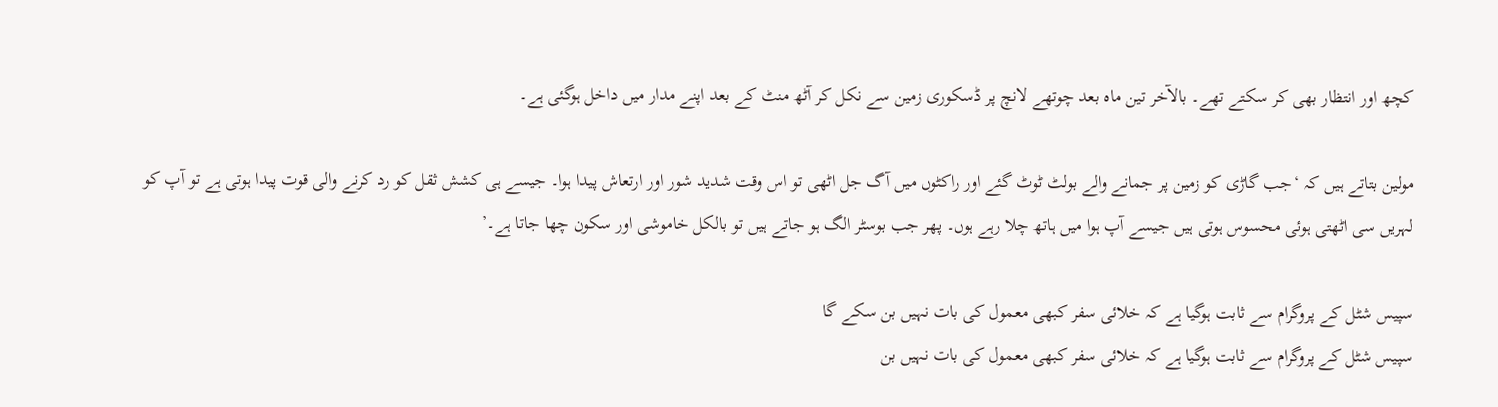کچھ اور انتظار بھی کر سکتے تھے۔ بالآخر تین ماہ بعد چوتھے لانچ پر ڈسکوری زمین سے نکل کر آٹھ منٹ کے بعد اپنے مدار میں داخل ہوگئی ہے۔

مولین بتاتے ہیں کہ ‘جب گاڑی کو زمین پر جمانے والے بولٹ ٹوٹ گئے اور راکٹوں میں آگ جل اٹھی تو اس وقت شدید شور اور ارتعاش پیدا ہوا۔ جیسے ہی کشش ثقل کو رد کرنے والی قوت پیدا ہوتی ہے تو آپ کو لہریں سی اٹھتی ہوئی محسوس ہوتی ہیں جیسے آپ ہوا میں ہاتھ چلا رہے ہوں۔ پھر جب بوسٹر الگ ہو جاتے ہیں تو بالکل خاموشی اور سکون چھا جاتا ہے۔’

سپیس شٹل کے پروگرام سے ثابت ہوگیا ہے کہ خلائی سفر کبھی معمول کی بات نہیں بن سکے گا
سپیس شٹل کے پروگرام سے ثابت ہوگیا ہے کہ خلائی سفر کبھی معمول کی بات نہیں بن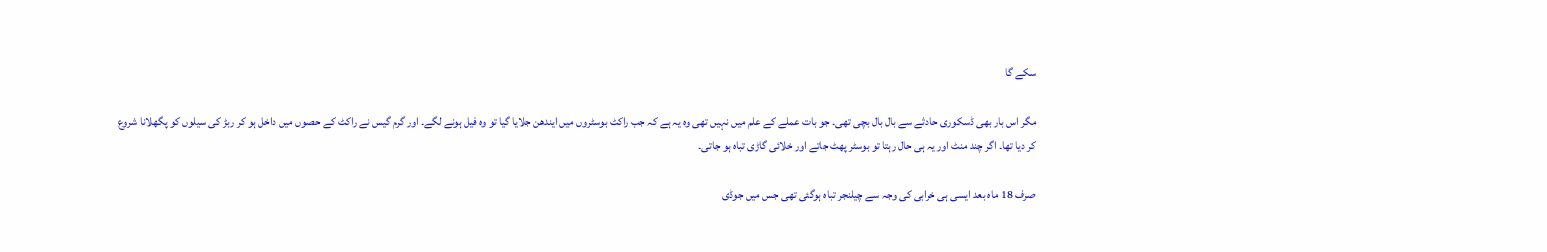سکے گا

مگر اس بار بھی ڈسکوری حادثے سے بال بال بچی تھی۔ جو بات عملے کے علم میں نہیں تھی وہ یہ ہے کہ جب راکٹ بوسٹروں میں ایندھن جلایا گیا تو وہ فیل ہونے لگے۔ اور گرم گیس نے راکٹ کے حصوں میں داخل ہو کر ربڑ کی سیلوں کو پگھلانا شروع کر دیا تھا۔ اگر چند منٹ اور یہ ہی حال رہتا تو بوسٹر پھٹ جاتے اور خلائی گاڑی تباہ ہو جاتی۔

صرف 18 ماہ بعد ایسی ہی خرابی کی وجہ سے چیلنجر تباہ ہوگئی تھی جس میں جوڈی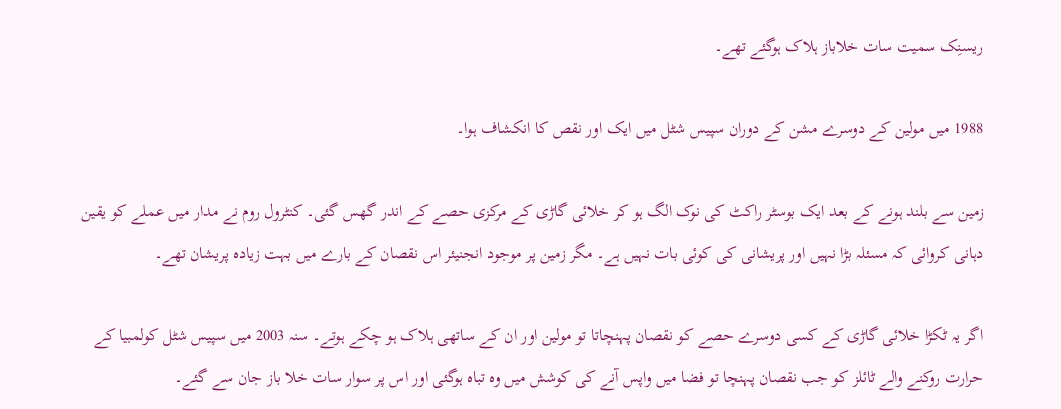ریسنِک سمیت سات خلاباز ہلاک ہوگئے تھے۔

1988 میں مولین کے دوسرے مشن کے دوران سپیس شٹل میں ایک اور نقص کا انکشاف ہوا۔

زمین سے بلند ہونے کے بعد ایک بوسٹر راکٹ کی نوک الگ ہو کر خلائی گاڑی کے مرکزی حصے کے اندر گھس گئی۔ کنٹرول روم نے مدار میں عملے کو یقین دہانی کروائی کہ مسئلہ بڑا نہیں اور پریشانی کی کوئی بات نہیں ہے۔ مگر زمین پر موجود انجنیئر اس نقصان کے بارے میں بہت زیادہ پریشان تھے۔

اگر یہ ٹکڑا خلائی گاڑی کے کسی دوسرے حصے کو نقصان پہنچاتا تو مولین اور ان کے ساتھی ہلاک ہو چکے ہوتے۔ سنہ 2003 میں سپیس شٹل کولمبیا کے حرارت روکنے والے ٹائلز کو جب نقصان پہنچا تو فضا میں واپس آنے کی کوشش میں وہ تباہ ہوگئی اور اس پر سوار سات خلا باز جان سے گئے۔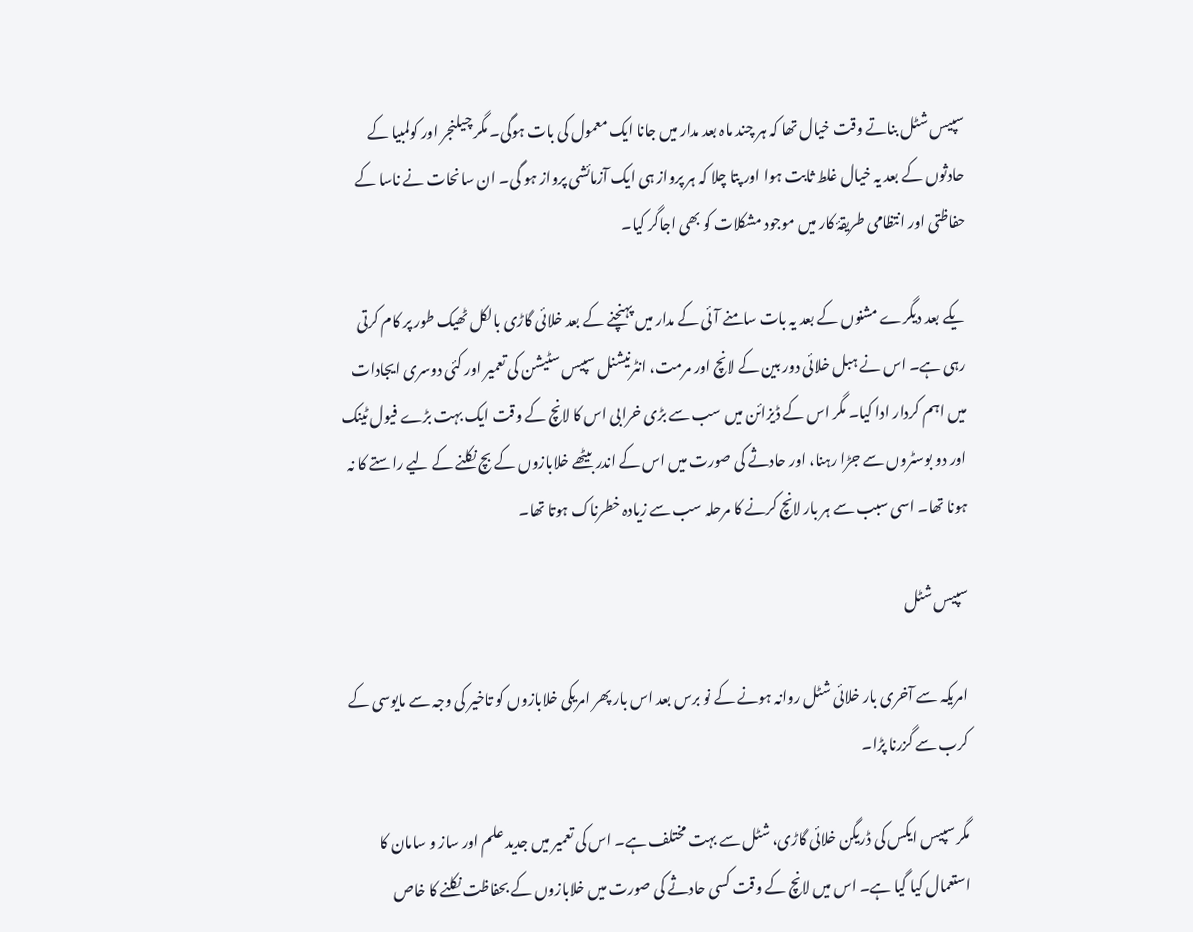سپیس شٹل بناتے وقت خیال تھا کہ ہر چند ماہ بعد مدار میں جانا ایک معمول کی بات ہوگی۔ مگر چیلنجر اور کولمبیا کے حادثوں کے بعد یہ خیال غلط ثابت ہوا اور پتا چلا کہ ہر پرواز ہی ایک آزمائشی پرواز ہو گی۔ ان سانحات نے ناسا کے حفاظتی اور انتظامی طریقۂ کار میں موجود مشکلات کو بھی اجاگر کیا۔

یکے بعد دیگرے مشنوں کے بعد یہ بات سامنے آئی کے مدار میں پہنچنے کے بعد خلائی گاڑی بالکل ٹھیک طور پر کام کرتی رہی ہے۔ اس نے ہبل خلائی دور بین کے لانچ اور مرمت، انٹرنیشنل سپیس سٹیشن کی تعمیر اور کئی دوسری ایجادات میں اہم کردار ادا کیا۔ مگر اس کے ڈیزائن میں سب سے بڑی خرابی اس کا لانچ کے وقت ایک بہت بڑے فیول ٹینک اور دو بوسٹروں سے جڑا رہنا، اور حادثے کی صورت میں اس کے اندر بیٹھے خلابازوں کے بچ نکلنے کے لیے راستے کا نہ ہونا تھا۔ اسی سبب سے ہر بار لانچ کرنے کا مرحلہ سب سے زیادہ خطرناک ہوتا تھا۔

سپیس شٹل

امریکہ سے آخری بار خلائی شٹل روانہ ہونے کے نو برس بعد اس بار پھر امریکی خلابازوں کو تاخیر کی وجہ سے مایوسی کے کرب سے گزرنا پڑا۔

مگر سپیس ایکس کی ڈریگن خلائی گاڑی، شٹل سے بہت مختلف ہے۔ اس کی تعمیر میں جدید علم اور ساز و سامان کا استعمال کیا گیا ہے۔ اس میں لانچ کے وقت کسی حادثے کی صورت میں خلابازوں کے بحفاظت نکلنے کا خاص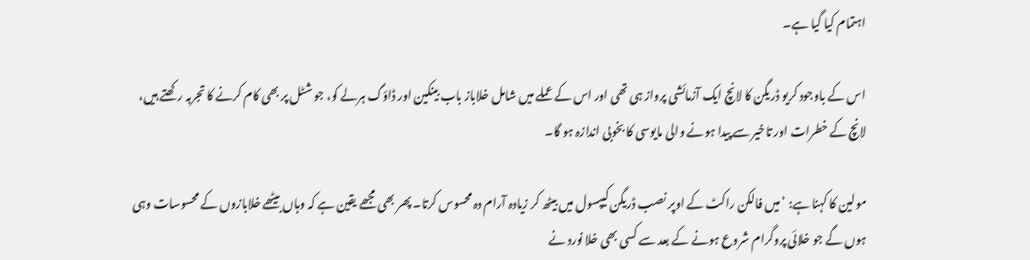اہتمام کیا گیا ہے۔

اس کے باوجود کریو ڈریگن کا لانچ ایک آزمائشی پرواز ہی تھی اور اس کے عملے میں شامل خلاباز باب بینکین اور ڈاؤگ ہرلے کو، جو شٹل پر بھی کام کرنے کا تجربہ رکھتے ہیں، لانچ کے خطرات اور تاخیر سے پیدا ہونے والی مایوسی کا بخوبی اندازہ ہو گا۔

مولین کا کہنا ہے: ‘میں فالکن راکٹ کے اوپر نصب ڈریگن کیپسول میں بیٹھ کر زیادہ آرام دہ محسوس کرتا۔ پھر بھی مجھے یقین ہے کہ وہاں بیٹھے خلابازوں کے محسوسات وہی ہوں گے جو خلائی پروگرام شروع ہونے کے بعد سے کسی بھی خلا نورد نے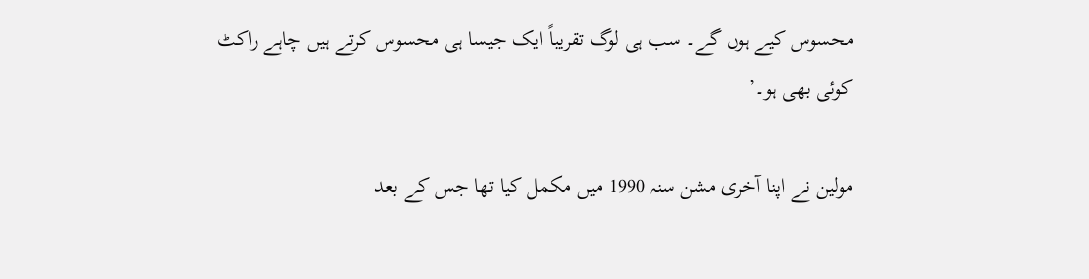محسوس کیے ہوں گے۔ سب ہی لوگ تقریباً ایک جیسا ہی محسوس کرتے ہیں چاہے راکٹ کوئی بھی ہو۔’

مولین نے اپنا آخری مشن سنہ 1990 میں مکمل کیا تھا جس کے بعد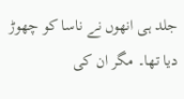جلد ہی انھوں نے ناسا کو چھوڑ دیا تھا۔ مگر ان کی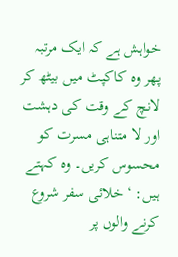خواہش ہے کہ ایک مرتبہ پھر وہ کاکپٹ میں بیٹھ کر لانچ کے وقت کی دہشت اور لا متناہی مسرت کو محسوس کریں۔ وہ کہتے ہیں: ‘خلائی سفر شروع کرنے والوں پر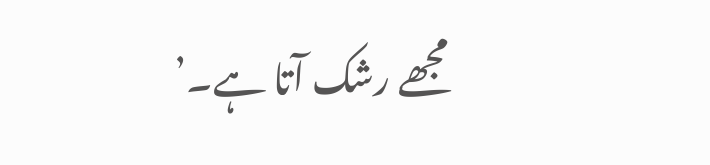مجھے رشک آتا ہے۔’